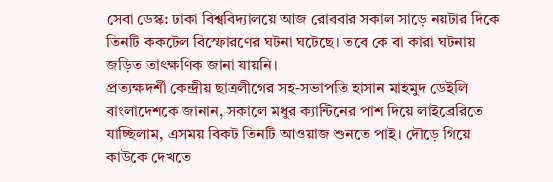সেবা ডেস্ক: ঢাকা বিশ্ববিদ্যালয়ে আজ রোববার সকাল সাড়ে নয়টার দিকে তিনটি ককটেল বিস্ফোরণের ঘটনা ঘটেছে। তবে কে বা কারা ঘটনায় জড়িত তাৎক্ষণিক জানা যায়নি।
প্রত্যক্ষদর্শী কেন্দ্রীয় ছাত্রলীগের সহ-সভাপতি হাসান মাহমুদ ডেইলি বাংলাদেশকে জানান, সকালে মধুর ক্যান্টিনের পাশ দিয়ে লাইব্রেরিতে যাচ্ছিলাম, এসময় বিকট তিনটি আওয়াজ শুনতে পাই। দৌড়ে গিয়ে কাউকে দেখতে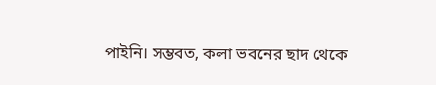পাইনি। সম্ভবত, কলা ভবনের ছাদ থেকে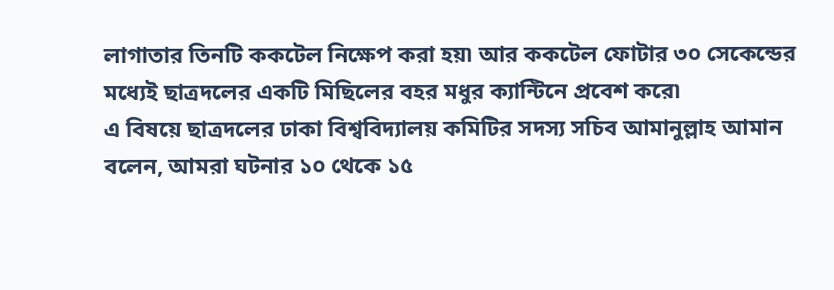লাগাতার তিনটি ককটেল নিক্ষেপ করা হয়৷ আর ককটেল ফোটার ৩০ সেকেন্ডের মধ্যেই ছাত্রদলের একটি মিছিলের বহর মধুর ক্যান্টিনে প্রবেশ করে৷
এ বিষয়ে ছাত্রদলের ঢাকা বিশ্ববিদ্যালয় কমিটির সদস্য সচিব আমানুল্লাহ আমান বলেন, আমরা ঘটনার ১০ থেকে ১৫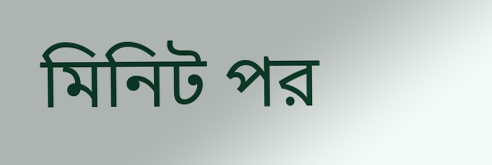মিনিট পর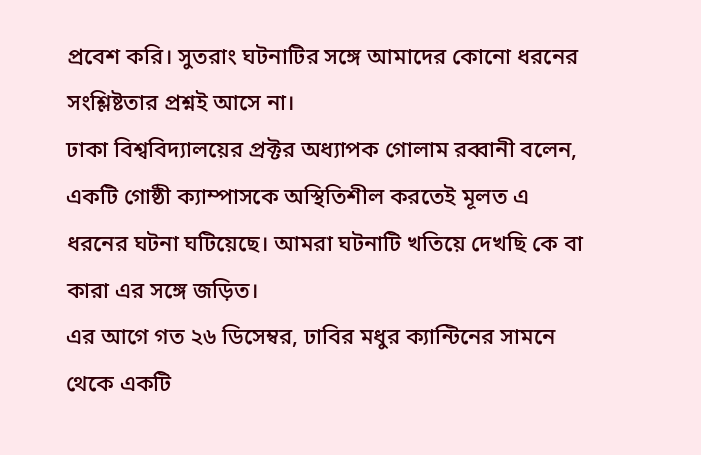প্রবেশ করি। সুতরাং ঘটনাটির সঙ্গে আমাদের কোনো ধরনের সংশ্লিষ্টতার প্রশ্নই আসে না।
ঢাকা বিশ্ববিদ্যালয়ের প্রক্টর অধ্যাপক গোলাম রব্বানী বলেন, একটি গোষ্ঠী ক্যাম্পাসকে অস্থিতিশীল করতেই মূলত এ ধরনের ঘটনা ঘটিয়েছে। আমরা ঘটনাটি খতিয়ে দেখছি কে বা কারা এর সঙ্গে জড়িত।
এর আগে গত ২৬ ডিসেম্বর, ঢাবির মধুর ক্যান্টিনের সামনে থেকে একটি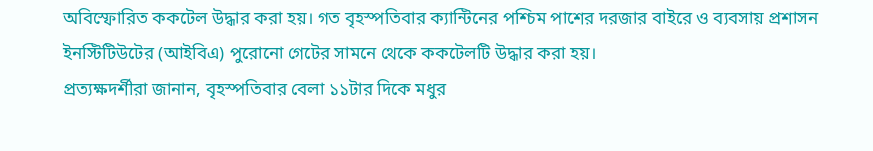অবিস্ফোরিত ককটেল উদ্ধার করা হয়। গত বৃহস্পতিবার ক্যান্টিনের পশ্চিম পাশের দরজার বাইরে ও ব্যবসায় প্রশাসন ইনস্টিটিউটের (আইবিএ) পুরোনো গেটের সামনে থেকে ককটেলটি উদ্ধার করা হয়।
প্রত্যক্ষদর্শীরা জানান, বৃহস্পতিবার বেলা ১১টার দিকে মধুর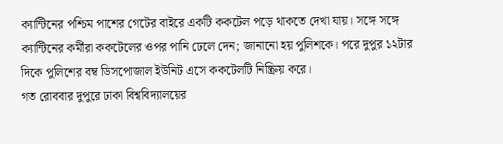ক্যান্টিনের পশ্চিম পাশের গেটের বাইরে একটি ককটেল পড়ে থাকতে দেখা যায়। সঙ্গে সঙ্গে ক্যান্টিনের কর্মীরা ককটেলের ওপর পানি ঢেলে দেন; জানানো হয় পুলিশকে। পরে দুপুর ১২টার দিকে পুলিশের বম্ব ডিসপোজাল ইউনিট এসে ককটেলটি নিষ্ক্রিয় করে।
গত রোববার দুপুরে ঢাকা বিশ্ববিদ্যালয়ের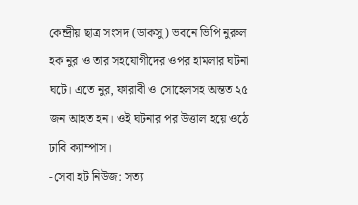কেন্দ্রীয় ছাত্র সংসদ (ডাকসু) ভবনে ভিপি নুরুল হক নুর ও তার সহযোগীদের ওপর হামলার ঘটনা ঘটে। এতে নুর, ফারাবী ও সোহেলসহ অন্তত ২৫ জন আহত হন। ওই ঘটনার পর উত্তাল হয়ে ওঠে ঢাবি ক্যাম্পাস।
-সেবা হট নিউজ: সত্য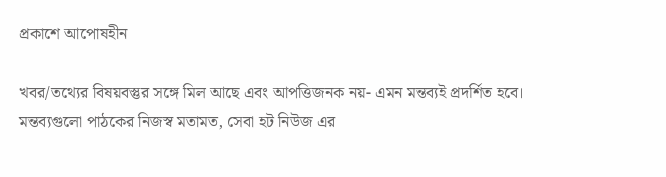প্রকাশে আপোষহীন

খবর/তথ্যের বিষয়বস্তুর সঙ্গে মিল আছে এবং আপত্তিজনক নয়- এমন মন্তব্যই প্রদর্শিত হবে। মন্তব্যগুলো পাঠকের নিজস্ব মতামত, সেবা হট নিউজ এর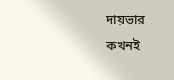দায়ভার কখনই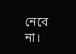নেবে না।